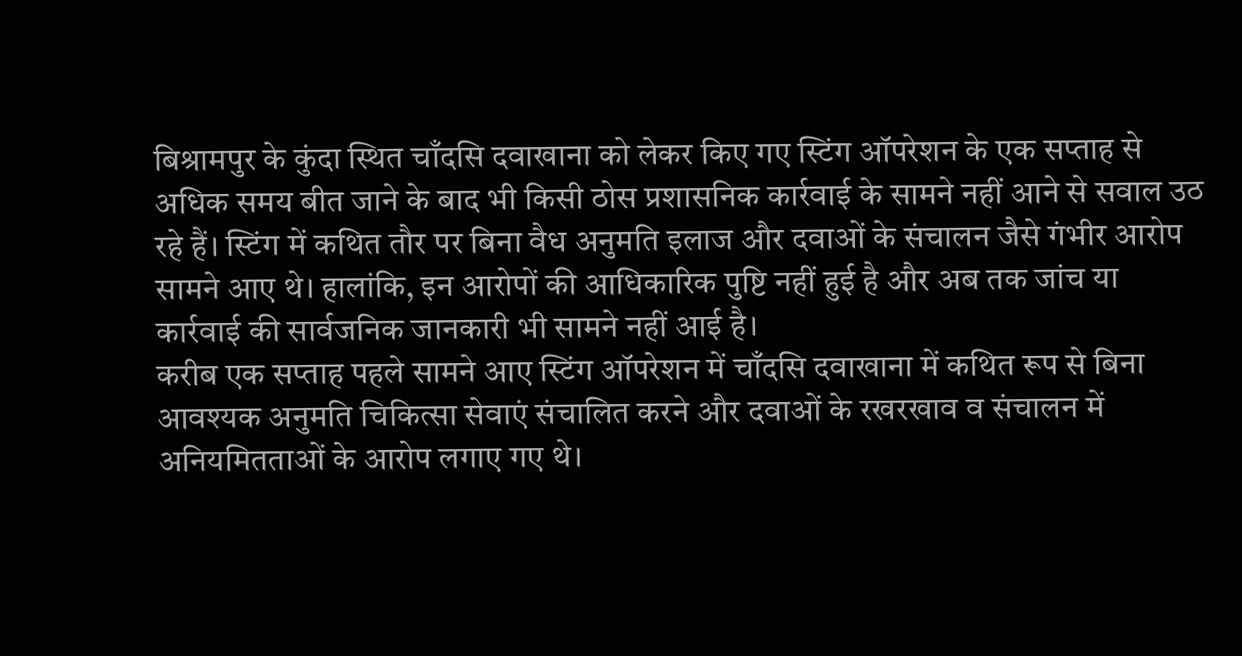बिश्रामपुर के कुंदा स्थित चाँदसि दवाखाना को लेकर किए गए स्टिंग ऑपरेशन के एक सप्ताह से अधिक समय बीत जाने के बाद भी किसी ठोस प्रशासनिक कार्रवाई के सामने नहीं आने से सवाल उठ रहे हैं। स्टिंग में कथित तौर पर बिना वैध अनुमति इलाज और दवाओं के संचालन जैसे गंभीर आरोप सामने आए थे। हालांकि, इन आरोपों की आधिकारिक पुष्टि नहीं हुई है और अब तक जांच या कार्रवाई की सार्वजनिक जानकारी भी सामने नहीं आई है।
करीब एक सप्ताह पहले सामने आए स्टिंग ऑपरेशन में चाँदसि दवाखाना में कथित रूप से बिना आवश्यक अनुमति चिकित्सा सेवाएं संचालित करने और दवाओं के रखरखाव व संचालन में अनियमितताओं के आरोप लगाए गए थे।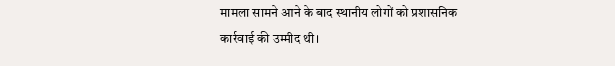मामला सामने आने के बाद स्थानीय लोगों को प्रशासनिक कार्रवाई की उम्मीद थी।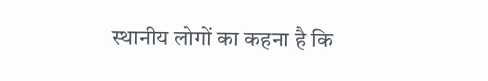स्थानीय लोगों का कहना है कि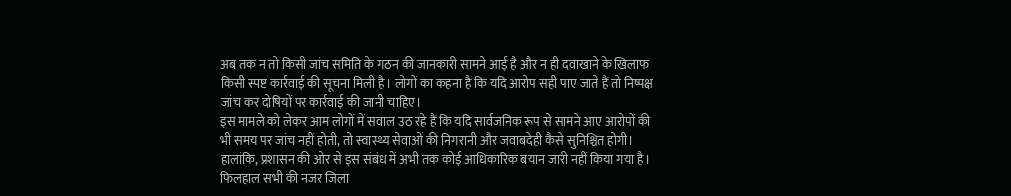अब तक न तो किसी जांच समिति के गठन की जानकारी सामने आई है और न ही दवाखाने के खिलाफ किसी स्पष्ट कार्रवाई की सूचना मिली है। लोगों का कहना है कि यदि आरोप सही पाए जाते हैं तो निष्पक्ष जांच कर दोषियों पर कार्रवाई की जानी चाहिए।
इस मामले को लेकर आम लोगों में सवाल उठ रहे हैं कि यदि सार्वजनिक रूप से सामने आए आरोपों की भी समय पर जांच नहीं होती, तो स्वास्थ्य सेवाओं की निगरानी और जवाबदेही कैसे सुनिश्चित होगी। हालांकि, प्रशासन की ओर से इस संबंध में अभी तक कोई आधिकारिक बयान जारी नहीं किया गया है।
फिलहाल सभी की नजर जिला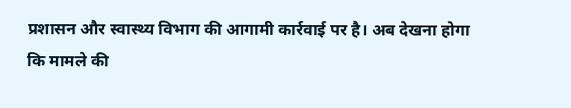प्रशासन और स्वास्थ्य विभाग की आगामी कार्रवाई पर है। अब देखना होगा कि मामले की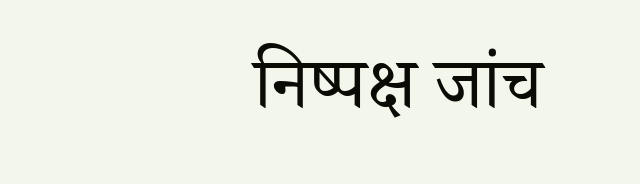निष्पक्ष जांच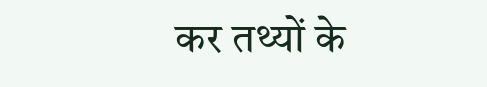कर तथ्यों के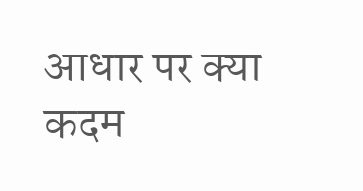आधार पर क्या कदम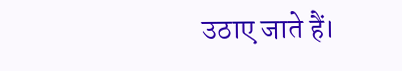उठाए जाते हैं।